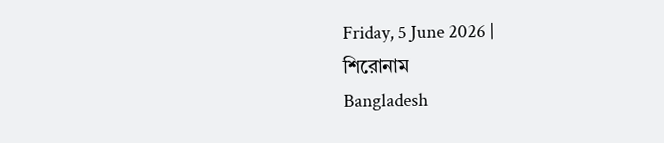Friday, 5 June 2026 |
শিরোনাম
Bangladesh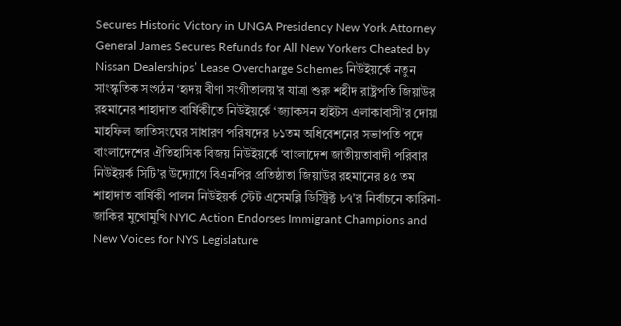Secures Historic Victory in UNGA Presidency New York Attorney General James Secures Refunds for All New Yorkers Cheated by Nissan Dealerships’ Lease Overcharge Schemes নিউইয়র্কে নতুন সাংস্কৃতিক সংগঠন ‘হৃদয় বীণা সংগীতালয়’র যাত্রা শুরু শহীদ রাষ্ট্রপতি জিয়াউর রহমানের শাহাদাত বার্ষিকীতে নিউইয়র্কে ‘জ্যাকসন হাইটস এলাকাবাসী’র দোয়া মাহফিল জাতিসংঘের সাধারণ পরিষদের ৮১তম অধিবেশনের সভাপতি পদে বাংলাদেশের ঐতিহাসিক বিজয় নিউইয়র্কে ‘বাংলাদেশ জাতীয়তাবাদী পরিবার নিউইয়র্ক সিটি’র উদ্যোগে বিএনপির প্রতিষ্ঠাতা জিয়াউর রহমানের ৪৫ তম শাহাদাত বার্ষিকী পালন নিউইয়র্ক স্টেট এসেমব্লি ডিস্ট্রিক্ট ৮৭’র নির্বাচনে কারিনা-জাকির মুখোমুখি NYIC Action Endorses Immigrant Champions and New Voices for NYS Legislature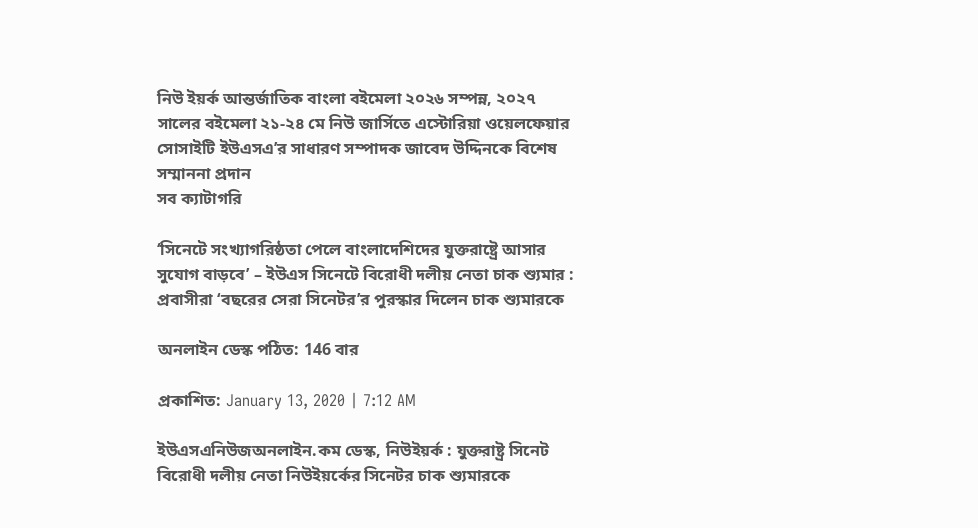নিউ ইয়র্ক আন্তর্জাতিক বাংলা বইমেলা ২০২৬ সম্পন্ন, ২০২৭ সালের বইমেলা ২১-২৪ মে নিউ জার্সিতে এস্টোরিয়া ওয়েলফেয়ার সোসাইটি ইউএসএ’র সাধারণ সম্পাদক জাবেদ উদ্দিনকে বিশেষ সম্মাননা প্রদান
সব ক্যাটাগরি

‘সিনেটে সংখ্যাগরিষ্ঠতা পেলে বাংলাদেশিদের যুক্তরাষ্ট্রে আসার সুযোগ বাড়বে’ – ইউএস সিনেটে বিরোধী দলীয় নেতা চাক শ্যুমার : প্রবাসীরা ‘বছরের সেরা সিনেটর’র পুরস্কার দিলেন চাক শ্যুমারকে

অনলাইন ডেস্ক পঠিত: 146 বার

প্রকাশিত: January 13, 2020 | 7:12 AM

ইউএসএনিউজঅনলাইন.কম ডেস্ক, নিউইয়র্ক : যুক্তরাষ্ট্র সিনেট বিরোধী দলীয় নেতা নিউইয়র্কের সিনেটর চাক শ্যুমারকে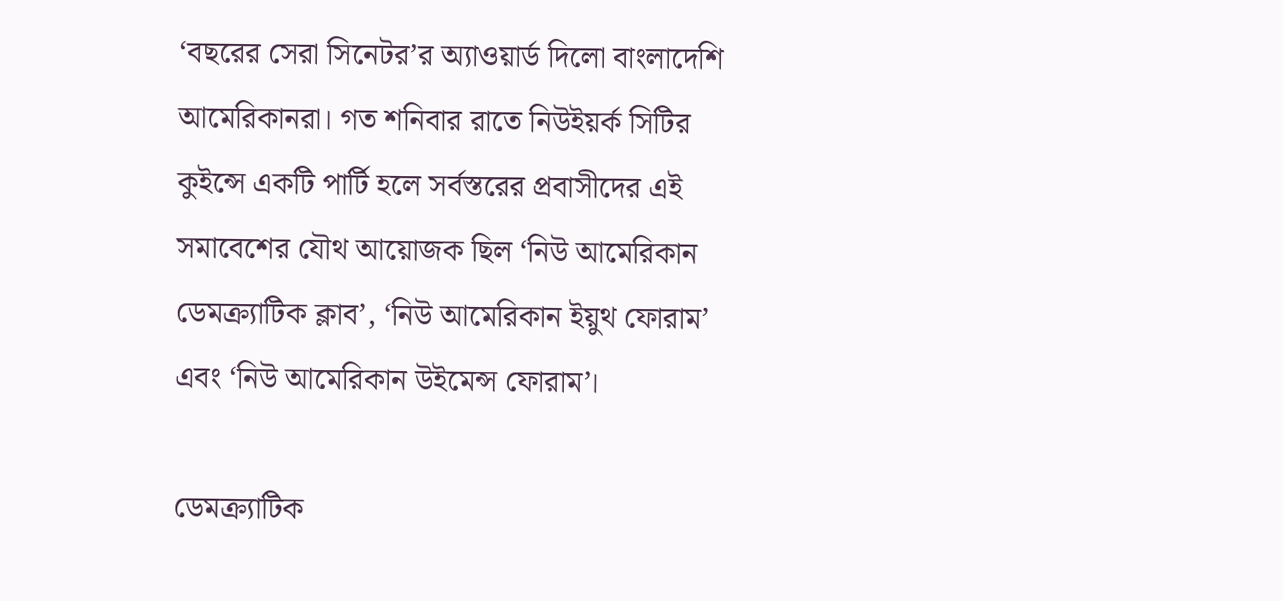‘বছরের সেরা সিনেটর’র অ্যাওয়ার্ড দিলো বাংলাদেশি আমেরিকানরা। গত শনিবার রাতে নিউইয়র্ক সিটির কুইন্সে একটি পার্টি হলে সর্বস্তরের প্রবাসীদের এই সমাবেশের যৌথ আয়োজক ছিল ‘নিউ আমেরিকান ডেমক্র্যাটিক ক্লাব’, ‘নিউ আমেরিকান ইয়ুথ ফোরাম’ এবং ‘নিউ আমেরিকান উইমেন্স ফোরাম’।

ডেমক্র্যাটিক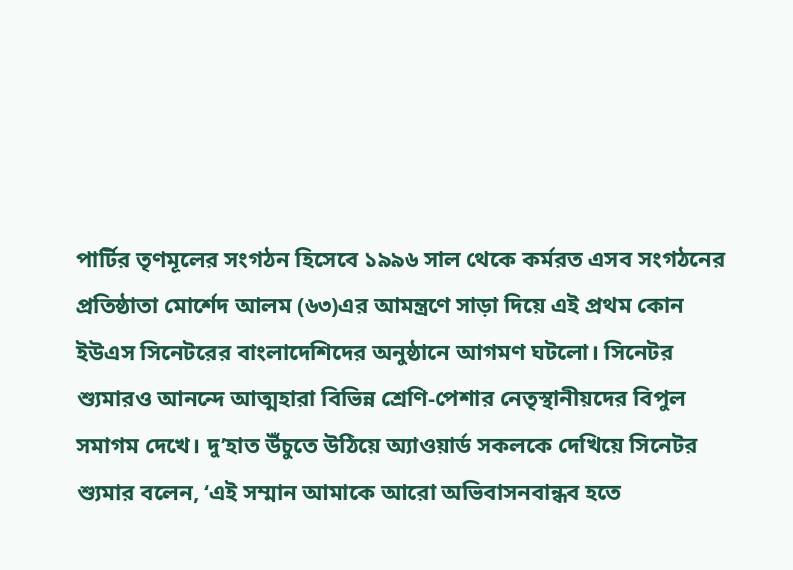পার্টির তৃণমূলের সংগঠন হিসেবে ১৯৯৬ সাল থেকে কর্মরত এসব সংগঠনের প্রতিষ্ঠাতা মোর্শেদ আলম (৬৩)এর আমন্ত্রণে সাড়া দিয়ে এই প্রথম কোন ইউএস সিনেটরের বাংলাদেশিদের অনুষ্ঠানে আগমণ ঘটলো। সিনেটর শ্যুমারও আনন্দে আত্মহারা বিভিন্ন শ্রেণি-পেশার নেতৃস্থানীয়দের বিপুল সমাগম দেখে। দু’হাত উঁচুতে উঠিয়ে অ্যাওয়ার্ড সকলকে দেখিয়ে সিনেটর শ্যুমার বলেন, ‘এই সম্মান আমাকে আরো অভিবাসনবান্ধব হতে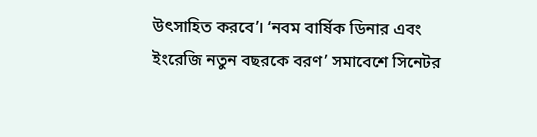উৎসাহিত করবে’। ‘নবম বার্ষিক ডিনার এবং ইংরেজি নতুন বছরকে বরণ’ সমাবেশে সিনেটর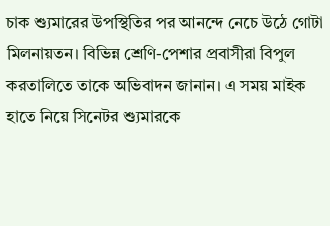চাক শ্যুমারের উপস্থিতির পর আনন্দে নেচে উঠে গোটা মিলনায়তন। বিভিন্ন শ্রেণি-পেশার প্রবাসীরা বিপুল করতালিতে তাকে অভিবাদন জানান। এ সময় মাইক হাতে নিয়ে সিনেটর শ্যুমারকে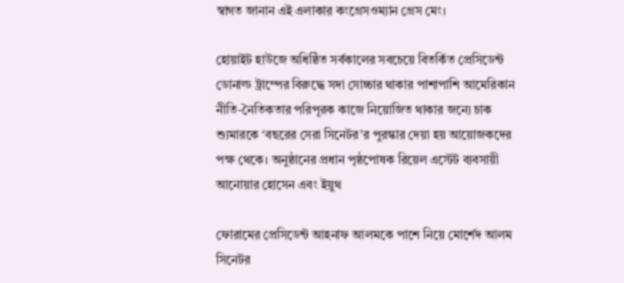স্বাগত জানান এই এলাকার কংগ্রেসওম্যান গ্রেস মেং।

হোয়াইট হাউজে অধিষ্ঠিত সর্বকালের সবচেয়ে বিতর্কিত প্রেসিডেন্ট ডোনাল্ড ট্রাম্পের বিরুদ্ধে সদা সোচ্চার থাকার পাশাপাশি আমেরিকান নীতি-নৈতিকতার পরিপূরক কাজে নিয়োজিত থাকার জন্যে চাক শ্যুমারকে ‘বছরের সেরা সিনেটর’র পুরস্কার দেয়া হয় আয়োজকদের পক্ষ থেকে। অনুষ্ঠানের প্রধান পৃষ্ঠপোষক রিয়েল এস্টেট ব্যবসায়ী আনোয়ার হোসেন এবং ইয়ুথ

ফোরামের প্রেসিডেন্ট আহনাফ আলমকে পাশে নিয়ে মোর্শেদ আলম সিনেটর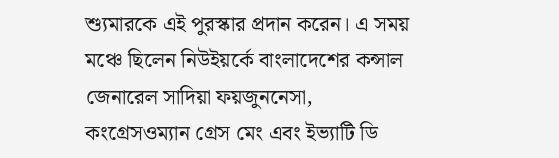শ্যুমারকে এই পুরস্কার প্রদান করেন। এ সময় মঞ্চে ছিলেন নিউইয়র্কে বাংলাদেশের কন্সাল জেনারেল সাদিয়া ফয়জুননেসা, কংগ্রেসওম্যান গ্রেস মেং এবং ইভ্যাটি ডি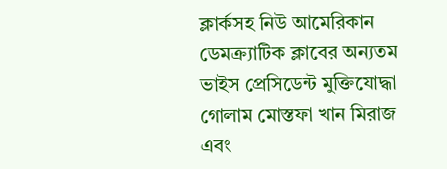ক্লার্কসহ নিউ আমেরিকান ডেমক্র্যাটিক ক্লাবের অন্যতম ভাইস প্রেসিডেন্ট মুক্তিযোদ্ধা গোলাম মোস্তফা খান মিরাজ এবং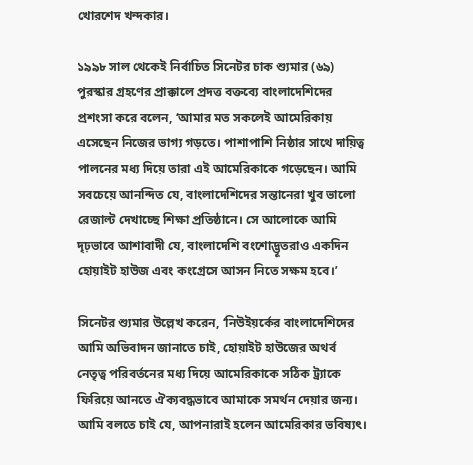খোরশেদ খন্দকার।

১৯৯৮ সাল থেকেই নির্বাচিত সিনেটর চাক শ্যুমার (৬৯) পুরস্কার গ্রহণের প্রাক্কালে প্রদত্ত বক্তব্যে বাংলাদেশিদের প্রশংসা করে বলেন, ‘আমার মত সকলেই আমেরিকায় এসেছেন নিজের ভাগ্য গড়তে। পাশাপাশি নিষ্ঠার সাথে দায়িত্ব পালনের মধ্য দিয়ে তারা এই আমেরিকাকে গড়েছেন। আমি সবচেয়ে আনন্দিত যে, বাংলাদেশিদের সন্তানেরা খুব ভালো রেজাল্ট দেখাচ্ছে শিক্ষা প্রতিষ্ঠানে। সে আলোকে আমি দৃঢ়ভাবে আশাবাদী যে, বাংলাদেশি বংশোদ্ভূতরাও একদিন হোয়াইট হাউজ এবং কংগ্রেসে আসন নিতে সক্ষম হবে।’

সিনেটর শ্যুমার উল্লেখ করেন, ‘নিউইয়র্কের বাংলাদেশিদের আমি অভিবাদন জানাতে চাই, হোয়াইট হাউজের অথর্ব নেতৃত্ব পরিবর্তনের মধ্য দিয়ে আমেরিকাকে সঠিক ট্র্যাকে ফিরিয়ে আনতে ঐক্যবদ্ধভাবে আমাকে সমর্থন দেয়ার জন্য। আমি বলতে চাই যে, আপনারাই হলেন আমেরিকার ভবিষ্যৎ।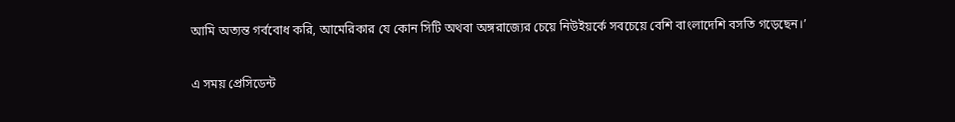আমি অত্যন্ত গর্ববোধ করি, আমেরিকার যে কোন সিটি অথবা অঙ্গরাজ্যের চেয়ে নিউইয়র্কে সবচেয়ে বেশি বাংলাদেশি বসতি গড়েছেন।’

এ সময় প্রেসিডেন্ট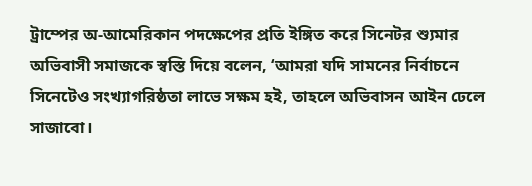ট্রাম্পের অ-আমেরিকান পদক্ষেপের প্রতি ইঙ্গিত করে সিনেটর শ্যুমার অভিবাসী সমাজকে স্বস্তি দিয়ে বলেন, ‘আমরা যদি সামনের নির্বাচনে সিনেটেও সংখ্যাগরিষ্ঠতা লাভে সক্ষম হই, তাহলে অভিবাসন আইন ঢেলে সাজাবো।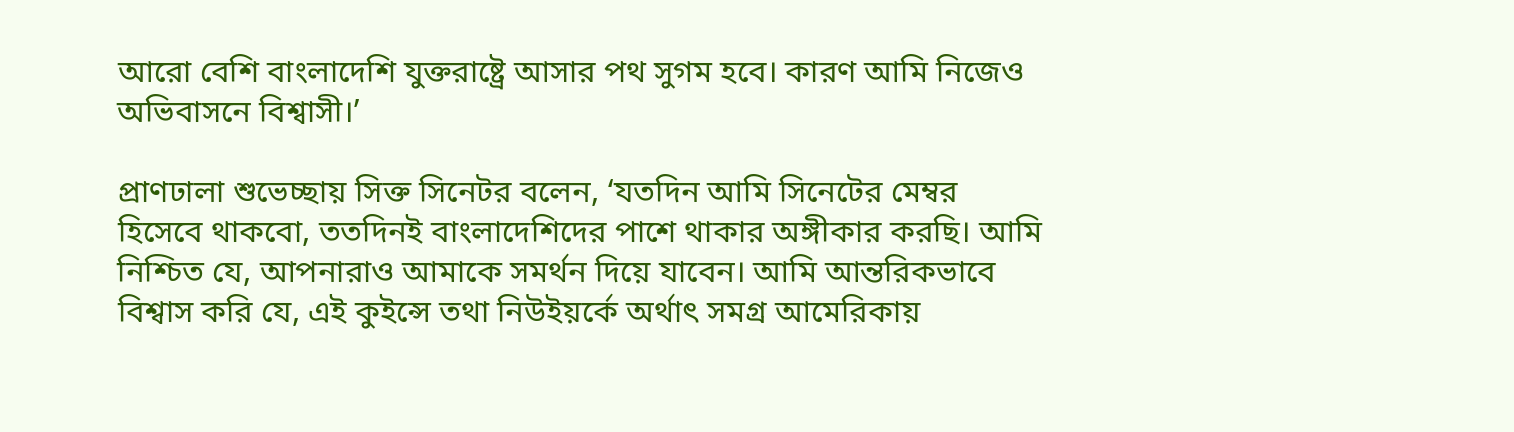আরো বেশি বাংলাদেশি যুক্তরাষ্ট্রে আসার পথ সুগম হবে। কারণ আমি নিজেও অভিবাসনে বিশ্বাসী।’

প্রাণঢালা শুভেচ্ছায় সিক্ত সিনেটর বলেন, ‘যতদিন আমি সিনেটের মেম্বর হিসেবে থাকবো, ততদিনই বাংলাদেশিদের পাশে থাকার অঙ্গীকার করছি। আমি নিশ্চিত যে, আপনারাও আমাকে সমর্থন দিয়ে যাবেন। আমি আন্তরিকভাবে বিশ্বাস করি যে, এই কুইন্সে তথা নিউইয়র্কে অর্থাৎ সমগ্র আমেরিকায়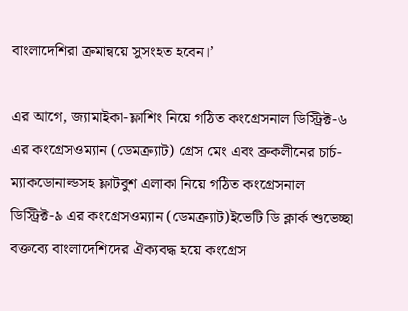বাংলাদেশিরা ক্রমান্বয়ে সুসংহত হবেন।’

এর আগে, জ্যামাইকা-ফ্লাশিং নিয়ে গঠিত কংগ্রেসনাল ডিস্ট্রিক্ট-৬ এর কংগ্রেসওম্যান (ডেমক্র্যাট) গ্রেস মেং এবং ব্রুকলীনের চার্চ-ম্যাকডোনাল্ডসহ ফ্লাটবুশ এলাকা নিয়ে গঠিত কংগ্রেসনাল ডিস্ট্রিক্ট-৯ এর কংগ্রেসওম্যান (ডেমক্র্যাট)ইভেটি ডি ক্লার্ক শুভেচ্ছা বক্তব্যে বাংলাদেশিদের ঐক্যবদ্ধ হয়ে কংগ্রেস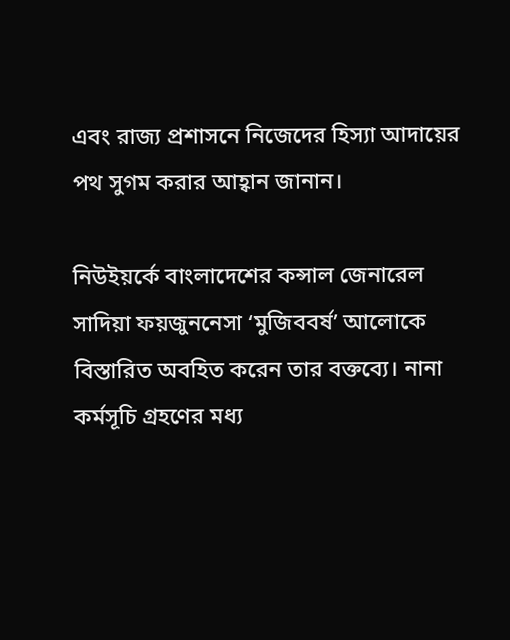এবং রাজ্য প্রশাসনে নিজেদের হিস্যা আদায়ের পথ সুগম করার আহ্বান জানান।

নিউইয়র্কে বাংলাদেশের কন্সাল জেনারেল সাদিয়া ফয়জুননেসা ‘মুজিববর্ষ’ আলোকে বিস্তারিত অবহিত করেন তার বক্তব্যে। নানা কর্মসূচি গ্রহণের মধ্য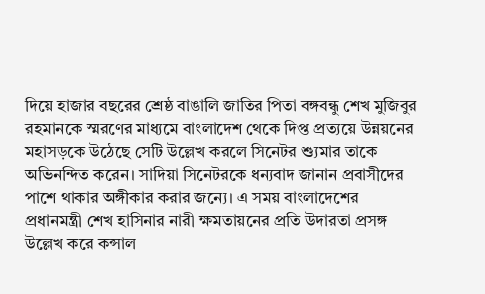দিয়ে হাজার বছরের শ্রেষ্ঠ বাঙালি জাতির পিতা বঙ্গবন্ধু শেখ মুজিবুর রহমানকে স্মরণের মাধ্যমে বাংলাদেশ থেকে দিপ্ত প্রত্যয়ে উন্নয়নের মহাসড়কে উঠেছে সেটি উল্লেখ করলে সিনেটর শ্যুমার তাকে অভিনন্দিত করেন। সাদিয়া সিনেটরকে ধন্যবাদ জানান প্রবাসীদের পাশে থাকার অঙ্গীকার করার জন্যে। এ সময় বাংলাদেশের প্রধানমন্ত্রী শেখ হাসিনার নারী ক্ষমতায়নের প্রতি উদারতা প্রসঙ্গ উল্লেখ করে কন্সাল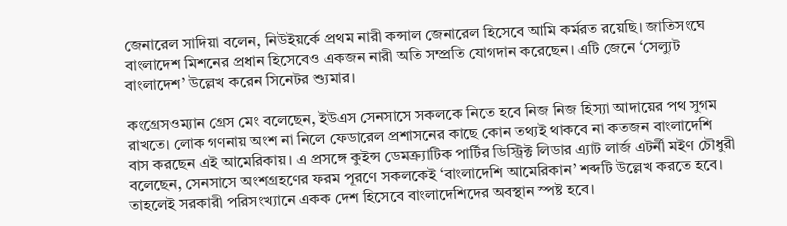জেনারেল সাদিয়া বলেন, নিউইয়র্কে প্রথম নারী কন্সাল জেনারেল হিসেবে আমি কর্মরত রয়েছি। জাতিসংঘে বাংলাদেশ মিশনের প্রধান হিসেবেও একজন নারী অতি সম্প্রতি যোগদান করেছেন। এটি জেনে ‘সেল্যুট বাংলাদেশ’ উল্লেখ করেন সিনেটর শ্যুমার।

কংগ্রেসওম্যান গ্রেস মেং বলেছেন, ইউএস সেনসাসে সকলকে নিতে হবে নিজ নিজ হিস্যা আদায়ের পথ সুগম রাখতে। লোক গণনায় অংশ না নিলে ফেডারেল প্রশাসনের কাছে কোন তথ্যই থাকবে না কতজন বাংলাদেশি বাস করছেন এই আমেরিকায়। এ প্রসঙ্গে কুইন্স ডেমক্র্যাটিক পার্টির ডিস্ট্রিক্ট লিডার এ্যাট লার্জ এটর্নী মইণ চৌধুরী বলেছেন, সেনসাসে অংশগ্রহণের ফরম পূরণে সকলকেই ‘বাংলাদেশি আমেরিকান’ শব্দটি উল্লেখ করতে হবে। তাহলেই সরকারী পরিসংখ্যানে একক দেশ হিসেবে বাংলাদেশিদের অবস্থান স্পষ্ট হবে।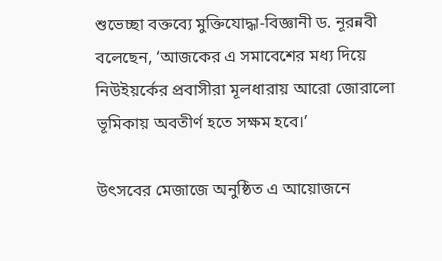শুভেচ্ছা বক্তব্যে মুক্তিযোদ্ধা-বিজ্ঞানী ড. নূরন্নবী বলেছেন, ‘আজকের এ সমাবেশের মধ্য দিয়ে নিউইয়র্কের প্রবাসীরা মূলধারায় আরো জোরালো ভূমিকায় অবতীর্ণ হতে সক্ষম হবে।’

উৎসবের মেজাজে অনুষ্ঠিত এ আয়োজনে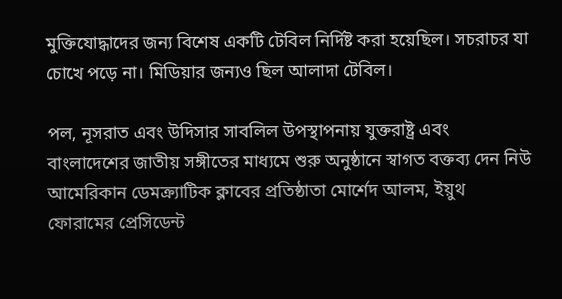মুক্তিযোদ্ধাদের জন্য বিশেষ একটি টেবিল নির্দিষ্ট করা হয়েছিল। সচরাচর যা চোখে পড়ে না। মিডিয়ার জন্যও ছিল আলাদা টেবিল।

পল, নূসরাত এবং উদিসার সাবলিল উপস্থাপনায় যুক্তরাষ্ট্র এবং বাংলাদেশের জাতীয় সঙ্গীতের মাধ্যমে শুরু অনুষ্ঠানে স্বাগত বক্তব্য দেন নিউ আমেরিকান ডেমক্র্যাটিক ক্লাবের প্রতিষ্ঠাতা মোর্শেদ আলম, ইয়ুথ ফোরামের প্রেসিডেন্ট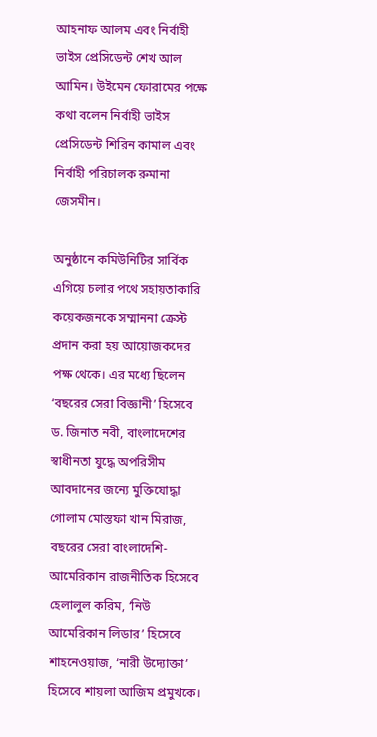আহনাফ আলম এবং নির্বাহী ভাইস প্রেসিডেন্ট শেখ আল আমিন। উইমেন ফোরামের পক্ষে কথা বলেন নির্বাহী ভাইস প্রেসিডেন্ট শিরিন কামাল এবং নির্বাহী পরিচালক রুমানা জেসমীন।

অনুষ্ঠানে কমিউনিটির সার্বিক এগিয়ে চলার পথে সহায়তাকারি কয়েকজনকে সম্মাননা ক্রেস্ট প্রদান করা হয় আয়োজকদের পক্ষ থেকে। এর মধ্যে ছিলেন ‘বছরের সেরা বিজ্ঞানী’ হিসেবে ড. জিনাত নবী, বাংলাদেশের স্বাধীনতা যুদ্ধে অপরিসীম আবদানের জন্যে মুক্তিযোদ্ধা গোলাম মোস্তফা খান মিরাজ, বছরের সেরা বাংলাদেশি-আমেরিকান রাজনীতিক হিসেবে হেলালুল করিম, ‘নিউ আমেরিকান লিডার’ হিসেবে শাহনেওয়াজ, ‘নারী উদ্যোক্তা’ হিসেবে শায়লা আজিম প্রমুখকে।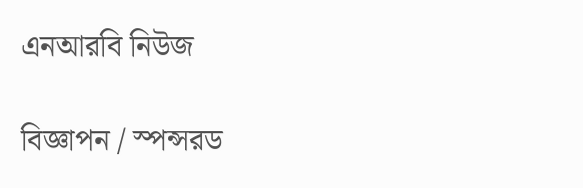এনআরবি নিউজ

বিজ্ঞাপন / স্পন্সরড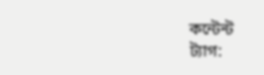কন্টেন্ট
ট্যাগ: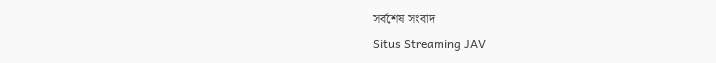সর্বশেষ সংবাদ
Situs Streaming JAV